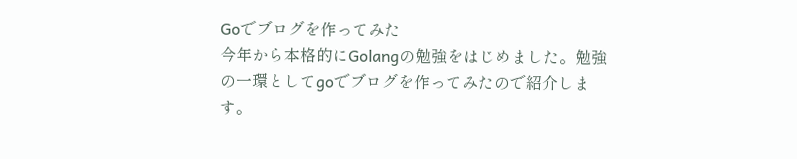Goでブログを作ってみた
今年から本格的にGolangの勉強をはじめました。勉強の一環としてgoでブログを作ってみたので紹介します。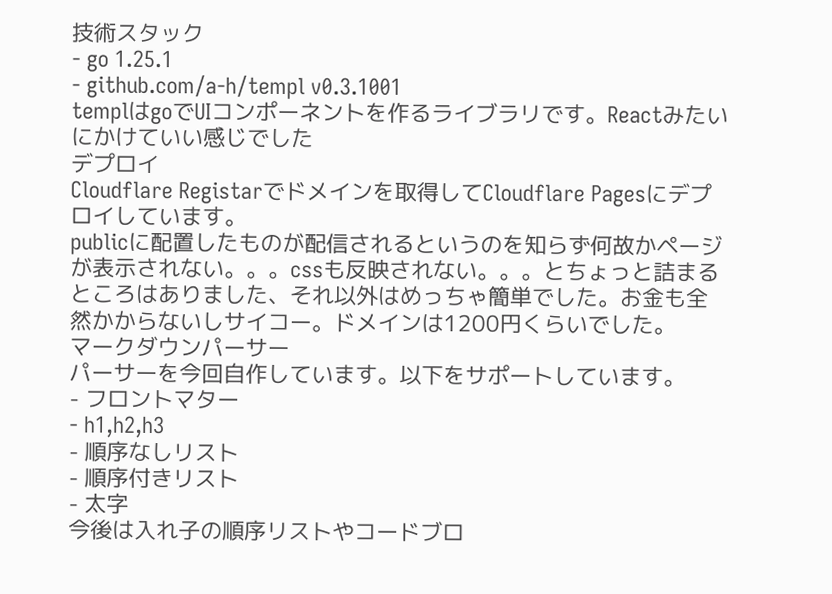技術スタック
- go 1.25.1
- github.com/a-h/templ v0.3.1001
templはgoでUIコンポーネントを作るライブラリです。Reactみたいにかけていい感じでした
デプロイ
Cloudflare Registarでドメインを取得してCloudflare Pagesにデプロイしています。
publicに配置したものが配信されるというのを知らず何故かページが表示されない。。。cssも反映されない。。。とちょっと詰まるところはありました、それ以外はめっちゃ簡単でした。お金も全然かからないしサイコー。ドメインは1200円くらいでした。
マークダウンパーサー
パーサーを今回自作しています。以下をサポートしています。
- フロントマター
- h1,h2,h3
- 順序なしリスト
- 順序付きリスト
- 太字
今後は入れ子の順序リストやコードブロ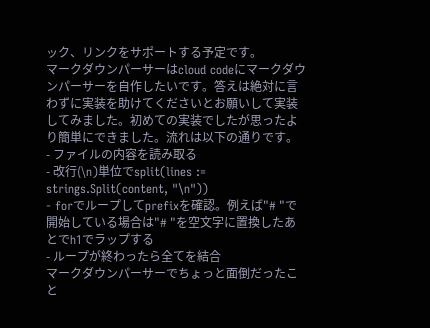ック、リンクをサポートする予定です。
マークダウンパーサーはcloud codeにマークダウンパーサーを自作したいです。答えは絶対に言わずに実装を助けてくださいとお願いして実装してみました。初めての実装でしたが思ったより簡単にできました。流れは以下の通りです。
- ファイルの内容を読み取る
- 改行(\n)単位でsplit(lines := strings.Split(content, "\n"))
- forでループしてprefixを確認。例えば"# "で開始している場合は"# "を空文字に置換したあとでh1でラップする
- ループが終わったら全てを結合
マークダウンパーサーでちょっと面倒だったこと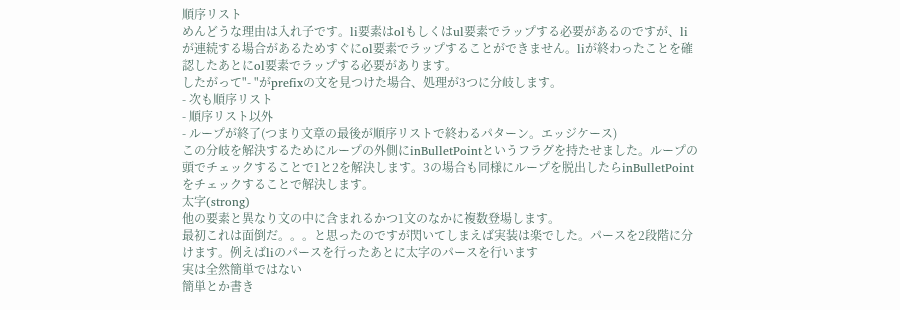順序リスト
めんどうな理由は入れ子です。li要素はolもしくはul要素でラップする必要があるのですが、liが連続する場合があるためすぐにol要素でラップすることができません。liが終わったことを確認したあとにol要素でラップする必要があります。
したがって"- "がprefixの文を見つけた場合、処理が3つに分岐します。
- 次も順序リスト
- 順序リスト以外
- ループが終了(つまり文章の最後が順序リストで終わるパターン。エッジケース)
この分岐を解決するためにループの外側にinBulletPointというフラグを持たせました。ループの頭でチェックすることで1と2を解決します。3の場合も同様にループを脱出したらinBulletPointをチェックすることで解決します。
太字(strong)
他の要素と異なり文の中に含まれるかつ1文のなかに複数登場します。
最初これは面倒だ。。。と思ったのですが閃いてしまえば実装は楽でした。パースを2段階に分けます。例えばliのパースを行ったあとに太字のパースを行います
実は全然簡単ではない
簡単とか書き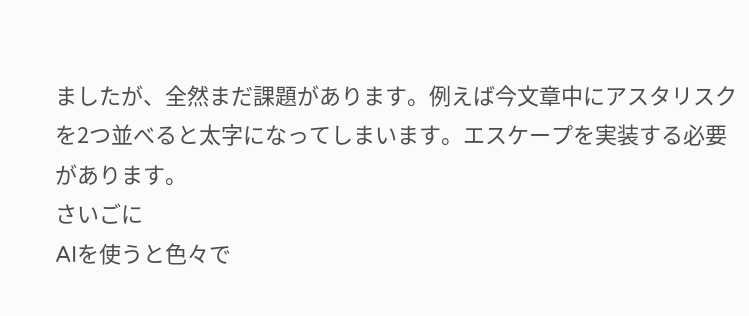ましたが、全然まだ課題があります。例えば今文章中にアスタリスクを2つ並べると太字になってしまいます。エスケープを実装する必要があります。
さいごに
AIを使うと色々で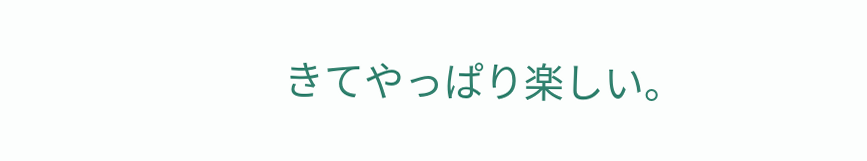きてやっぱり楽しい。